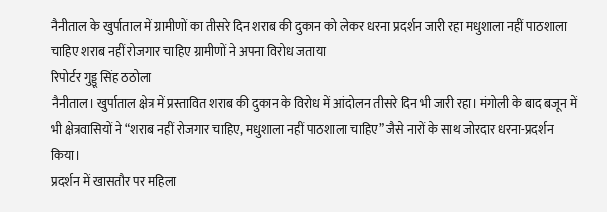नैनीताल के खुर्पाताल में ग्रामीणों का तीसरे दिन शराब की दुकान को लेकर धरना प्रदर्शन जारी रहा मधुशाला नहीं पाठशाला चाहिए शराब नहीं रोजगार चाहिए ग्रामीणों ने अपना विरोध जताया
रिपोर्टर गुड्डू सिंह ठठोला
नैनीताल। खुर्पाताल क्षेत्र में प्रस्तावित शराब की दुकान के विरोध में आंदोलन तीसरे दिन भी जारी रहा। मंगोली के बाद बजून में भी क्षेत्रवासियों ने “शराब नहीं रोजगार चाहिए, मधुशाला नहीं पाठशाला चाहिए” जैसे नारों के साथ जोरदार धरना-प्रदर्शन किया।
प्रदर्शन में खासतौर पर महिला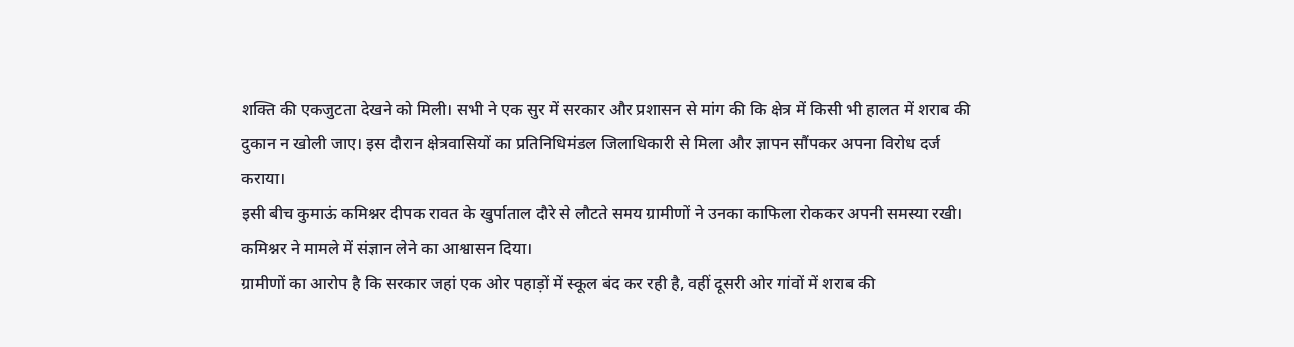शक्ति की एकजुटता देखने को मिली। सभी ने एक सुर में सरकार और प्रशासन से मांग की कि क्षेत्र में किसी भी हालत में शराब की दुकान न खोली जाए। इस दौरान क्षेत्रवासियों का प्रतिनिधिमंडल जिलाधिकारी से मिला और ज्ञापन सौंपकर अपना विरोध दर्ज कराया।
इसी बीच कुमाऊं कमिश्नर दीपक रावत के खुर्पाताल दौरे से लौटते समय ग्रामीणों ने उनका काफिला रोककर अपनी समस्या रखी। कमिश्नर ने मामले में संज्ञान लेने का आश्वासन दिया।
ग्रामीणों का आरोप है कि सरकार जहां एक ओर पहाड़ों में स्कूल बंद कर रही है, वहीं दूसरी ओर गांवों में शराब की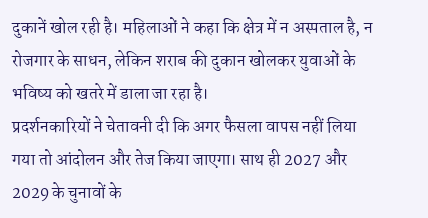दुकानें खोल रही है। महिलाओं ने कहा कि क्षेत्र में न अस्पताल है, न रोजगार के साधन, लेकिन शराब की दुकान खोलकर युवाओं के भविष्य को खतरे में डाला जा रहा है।
प्रदर्शनकारियों ने चेतावनी दी कि अगर फैसला वापस नहीं लिया गया तो आंदोलन और तेज किया जाएगा। साथ ही 2027 और 2029 के चुनावों के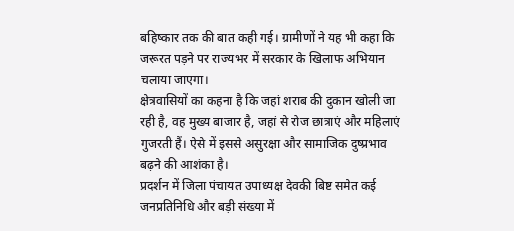बहिष्कार तक की बात कही गई। ग्रामीणों ने यह भी कहा कि जरूरत पड़ने पर राज्यभर में सरकार के खिलाफ अभियान चलाया जाएगा।
क्षेत्रवासियों का कहना है कि जहां शराब की दुकान खोली जा रही है, वह मुख्य बाजार है, जहां से रोज छात्राएं और महिलाएं गुजरती हैं। ऐसे में इससे असुरक्षा और सामाजिक दुष्प्रभाव बढ़ने की आशंका है।
प्रदर्शन में जिला पंचायत उपाध्यक्ष देवकी बिष्ट समेत कई जनप्रतिनिधि और बड़ी संख्या में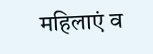महिलाएं व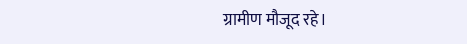ग्रामीण मौजूद रहे।